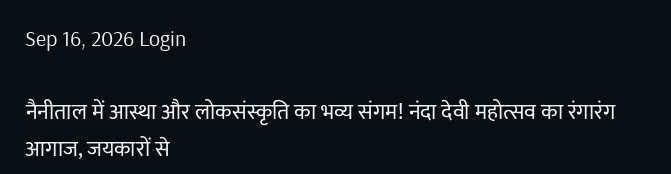Sep 16, 2026 Login

नैनीताल में आस्था और लोकसंस्कृति का भव्य संगम! नंदा देवी महोत्सव का रंगारंग आगाज, जयकारों से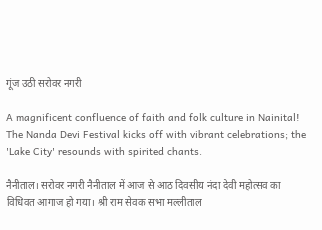गूंज उठी सरोवर नगरी

A magnificent confluence of faith and folk culture in Nainital! The Nanda Devi Festival kicks off with vibrant celebrations; the 'Lake City' resounds with spirited chants.

नैनीताल। सरोवर नगरी नैनीताल में आज से आठ दिवसीय नंदा देवी महोत्सव का विधिवत आगाज हो गया। श्री राम सेवक सभा मल्लीताल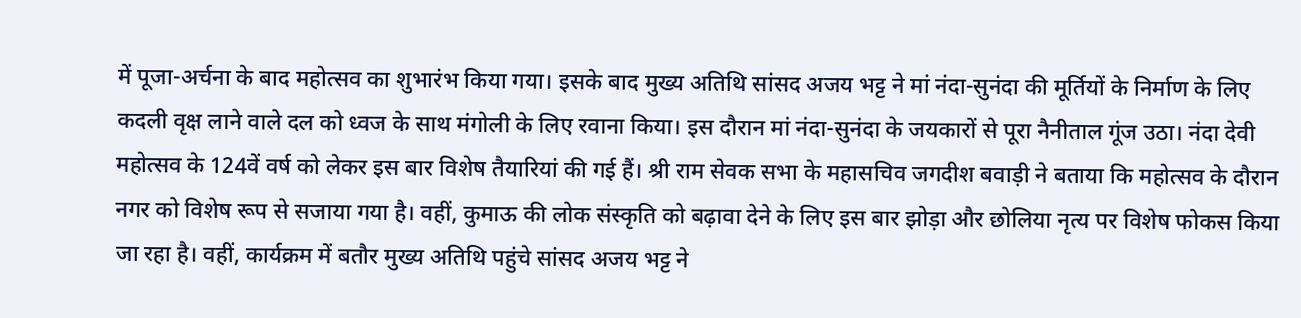में पूजा-अर्चना के बाद महोत्सव का शुभारंभ किया गया। इसके बाद मुख्य अतिथि सांसद अजय भट्ट ने मां नंदा-सुनंदा की मूर्तियों के निर्माण के लिए कदली वृक्ष लाने वाले दल को ध्वज के साथ मंगोली के लिए रवाना किया। इस दौरान मां नंदा-सुनंदा के जयकारों से पूरा नैनीताल गूंज उठा। नंदा देवी महोत्सव के 124वें वर्ष को लेकर इस बार विशेष तैयारियां की गई हैं। श्री राम सेवक सभा के महासचिव जगदीश बवाड़ी ने बताया कि महोत्सव के दौरान नगर को विशेष रूप से सजाया गया है। वहीं, कुमाऊ की लोक संस्कृति को बढ़ावा देने के लिए इस बार झोड़ा और छोलिया नृत्य पर विशेष फोकस किया जा रहा है। वहीं, कार्यक्रम में बतौर मुख्य अतिथि पहुंचे सांसद अजय भट्ट ने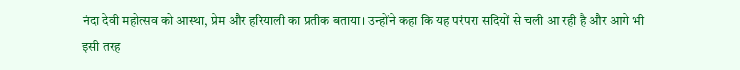नंदा देवी महोत्सव को आस्था, प्रेम और हरियाली का प्रतीक बताया। उन्होंने कहा कि यह परंपरा सदियों से चली आ रही है और आगे भी इसी तरह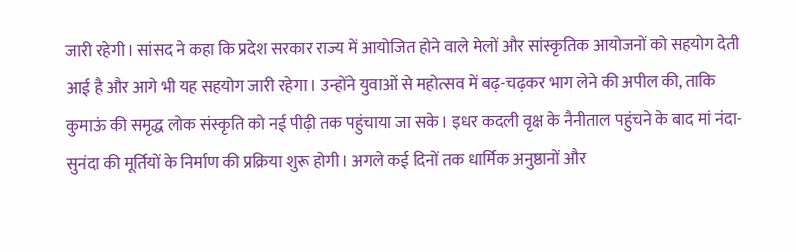जारी रहेगी। सांसद ने कहा कि प्रदेश सरकार राज्य में आयोजित होने वाले मेलों और सांस्कृतिक आयोजनों को सहयोग देती आई है और आगे भी यह सहयोग जारी रहेगा। उन्होंने युवाओं से महोत्सव में बढ़-चढ़कर भाग लेने की अपील की, ताकि कुमाऊं की समृद्ध लोक संस्कृति को नई पीढ़ी तक पहुंचाया जा सके। इधर कदली वृक्ष के नैनीताल पहुंचने के बाद मां नंदा-सुनंदा की मूर्तियों के निर्माण की प्रक्रिया शुरू होगी। अगले कई दिनों तक धार्मिक अनुष्ठानों और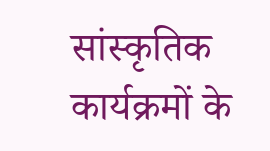सांस्कृतिक कार्यक्रमों के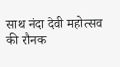साथ नंदा देवी महोत्सव की रौनक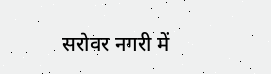सरोवर नगरी में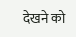देखने को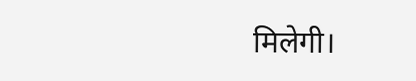मिलेगी।